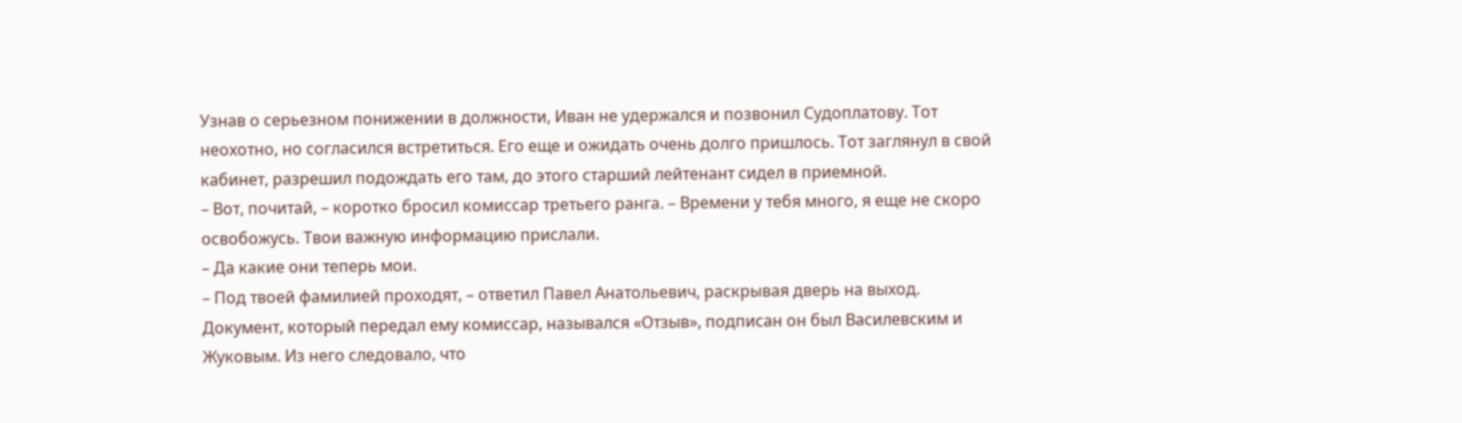Узнав о серьезном понижении в должности, Иван не удержался и позвонил Судоплатову. Тот неохотно, но согласился встретиться. Его еще и ожидать очень долго пришлось. Тот заглянул в свой кабинет, разрешил подождать его там, до этого старший лейтенант сидел в приемной.
– Вот, почитай, – коротко бросил комиссар третьего ранга. – Времени у тебя много, я еще не скоро освобожусь. Твои важную информацию прислали.
– Да какие они теперь мои.
– Под твоей фамилией проходят, – ответил Павел Анатольевич, раскрывая дверь на выход.
Документ, который передал ему комиссар, назывался «Отзыв», подписан он был Василевским и Жуковым. Из него следовало, что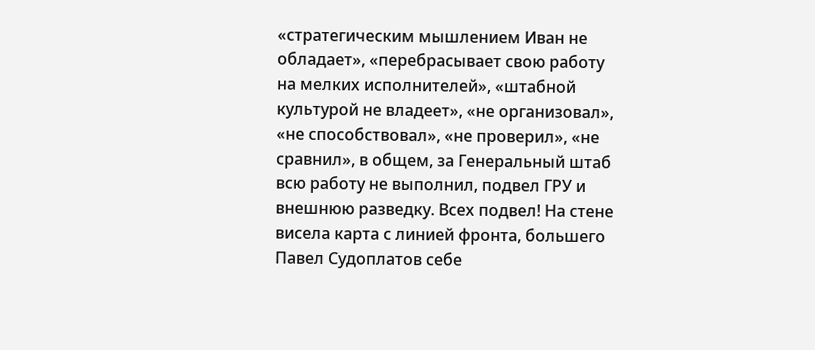«стратегическим мышлением Иван не обладает», «перебрасывает свою работу на мелких исполнителей», «штабной культурой не владеет», «не организовал», «не способствовал», «не проверил», «не сравнил», в общем, за Генеральный штаб всю работу не выполнил, подвел ГРУ и внешнюю разведку. Всех подвел! На стене висела карта с линией фронта, большего Павел Судоплатов себе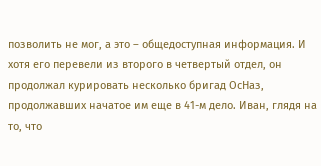позволить не мог, а это – общедоступная информация. И хотя его перевели из второго в четвертый отдел, он продолжал курировать несколько бригад ОсНаз, продолжавших начатое им еще в 41-м дело. Иван, глядя на то, что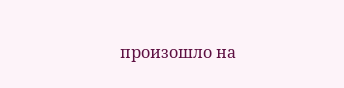произошло на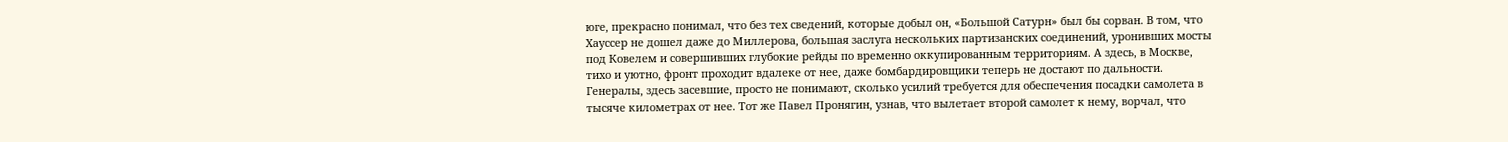юге, прекрасно понимал, что без тех сведений, которые добыл он, «Большой Сатурн» был бы сорван. В том, что Хауссер не дошел даже до Миллерова, большая заслуга нескольких партизанских соединений, уронивших мосты под Ковелем и совершивших глубокие рейды по временно оккупированным территориям. А здесь, в Москве, тихо и уютно, фронт проходит вдалеке от нее, даже бомбардировщики теперь не достают по дальности. Генералы, здесь засевшие, просто не понимают, сколько усилий требуется для обеспечения посадки самолета в тысяче километрах от нее. Тот же Павел Пронягин, узнав, что вылетает второй самолет к нему, ворчал, что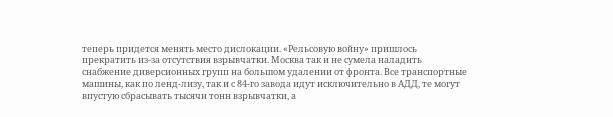теперь придется менять место дислокации. «Рельсовую войну» пришлось прекратить из-за отсутствия взрывчатки. Москва так и не сумела наладить снабжение диверсионных групп на большом удалении от фронта. Все транспортные машины, как по ленд-лизу, так и с 84-го завода идут исключительно в АДД, те могут впустую сбрасывать тысячи тонн взрывчатки, а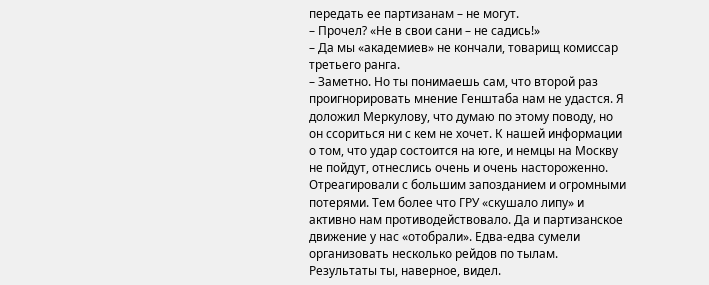передать ее партизанам – не могут.
– Прочел? «Не в свои сани – не садись!»
– Да мы «академиев» не кончали, товарищ комиссар третьего ранга.
– Заметно. Но ты понимаешь сам, что второй раз проигнорировать мнение Генштаба нам не удастся. Я доложил Меркулову, что думаю по этому поводу, но он ссориться ни с кем не хочет. К нашей информации о том, что удар состоится на юге, и немцы на Москву не пойдут, отнеслись очень и очень настороженно. Отреагировали с большим запозданием и огромными потерями. Тем более что ГРУ «скушало липу» и активно нам противодействовало. Да и партизанское движение у нас «отобрали». Едва-едва сумели организовать несколько рейдов по тылам. Результаты ты, наверное, видел.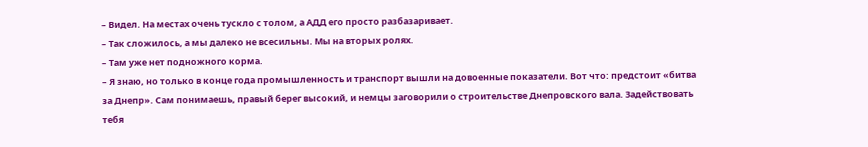– Видел. На местах очень тускло с толом, а АДД его просто разбазаривает.
– Так сложилось, а мы далеко не всесильны. Мы на вторых ролях.
– Там уже нет подножного корма.
– Я знаю, но только в конце года промышленность и транспорт вышли на довоенные показатели. Вот что: предстоит «битва за Днепр». Сам понимаешь, правый берег высокий, и немцы заговорили о строительстве Днепровского вала. Задействовать тебя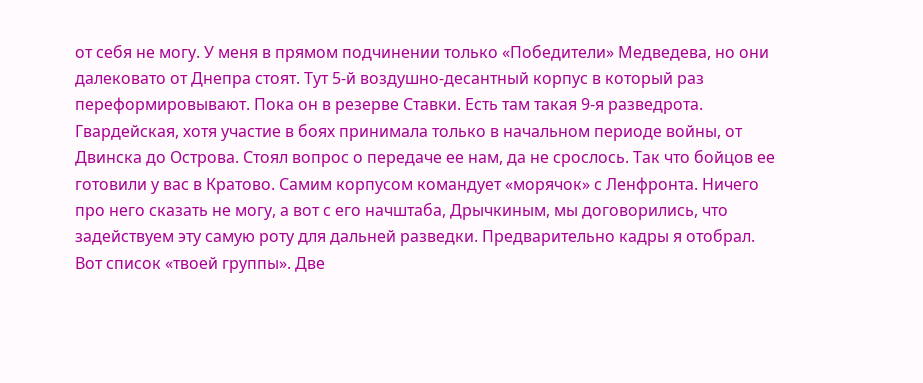от себя не могу. У меня в прямом подчинении только «Победители» Медведева, но они далековато от Днепра стоят. Тут 5-й воздушно-десантный корпус в который раз переформировывают. Пока он в резерве Ставки. Есть там такая 9-я разведрота. Гвардейская, хотя участие в боях принимала только в начальном периоде войны, от Двинска до Острова. Стоял вопрос о передаче ее нам, да не срослось. Так что бойцов ее готовили у вас в Кратово. Самим корпусом командует «морячок» с Ленфронта. Ничего про него сказать не могу, а вот с его начштаба, Дрычкиным, мы договорились, что задействуем эту самую роту для дальней разведки. Предварительно кадры я отобрал. Вот список «твоей группы». Две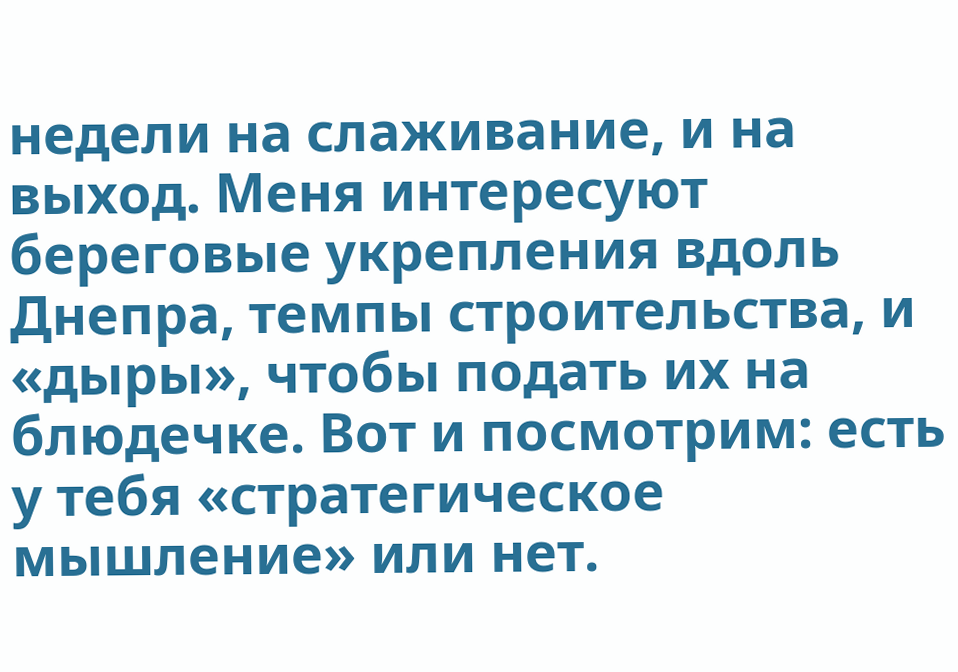недели на слаживание, и на выход. Меня интересуют береговые укрепления вдоль Днепра, темпы строительства, и «дыры», чтобы подать их на блюдечке. Вот и посмотрим: есть у тебя «стратегическое мышление» или нет.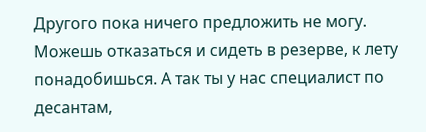Другого пока ничего предложить не могу. Можешь отказаться и сидеть в резерве, к лету понадобишься. А так ты у нас специалист по десантам,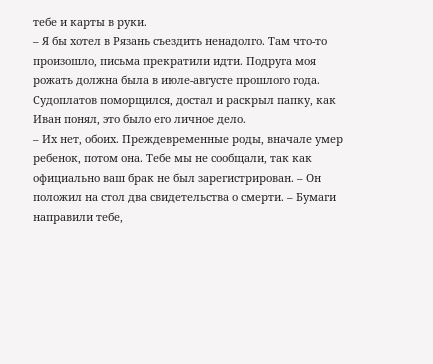тебе и карты в руки.
– Я бы хотел в Рязань съездить ненадолго. Там что-то произошло, письма прекратили идти. Подруга моя рожать должна была в июле-августе прошлого года.
Судоплатов поморщился, достал и раскрыл папку, как Иван понял, это было его личное дело.
– Их нет, обоих. Преждевременные роды, вначале умер ребенок, потом она. Тебе мы не сообщали, так как официально ваш брак не был зарегистрирован. – Он положил на стол два свидетельства о смерти. – Бумаги направили тебе,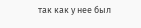так как у нее был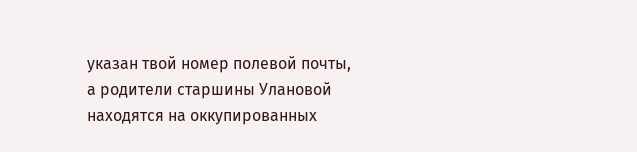указан твой номер полевой почты, а родители старшины Улановой находятся на оккупированных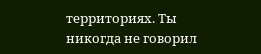территориях. Ты никогда не говорил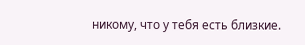никому, что у тебя есть близкие.